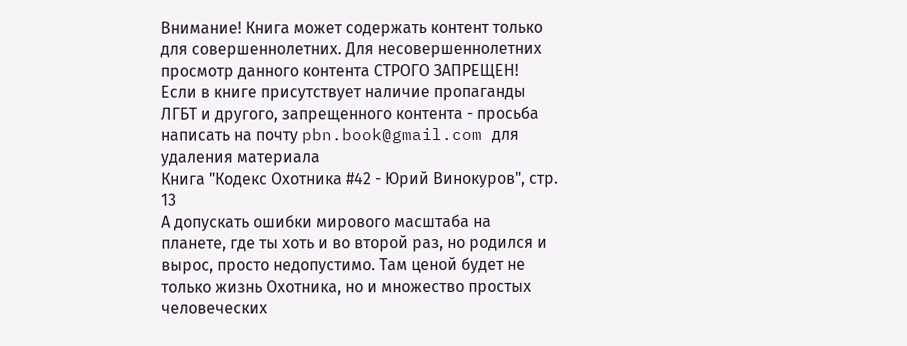Внимание! Книга может содержать контент только для совершеннолетних. Для несовершеннолетних просмотр данного контента СТРОГО ЗАПРЕЩЕН! Если в книге присутствует наличие пропаганды ЛГБТ и другого, запрещенного контента - просьба написать на почту pbn.book@gmail.com для удаления материала
Книга "Кодекс Охотника #42 - Юрий Винокуров", стр. 13
А допускать ошибки мирового масштаба на планете, где ты хоть и во второй раз, но родился и вырос, просто недопустимо. Там ценой будет не только жизнь Охотника, но и множество простых человеческих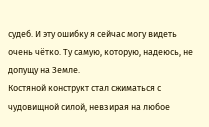судеб. И эту ошибку я сейчас могу видеть очень чётко. Ту самую, которую, надеюсь, не допущу на Земле.
Костяной конструкт стал сжиматься с чудовищной силой, невзирая на любое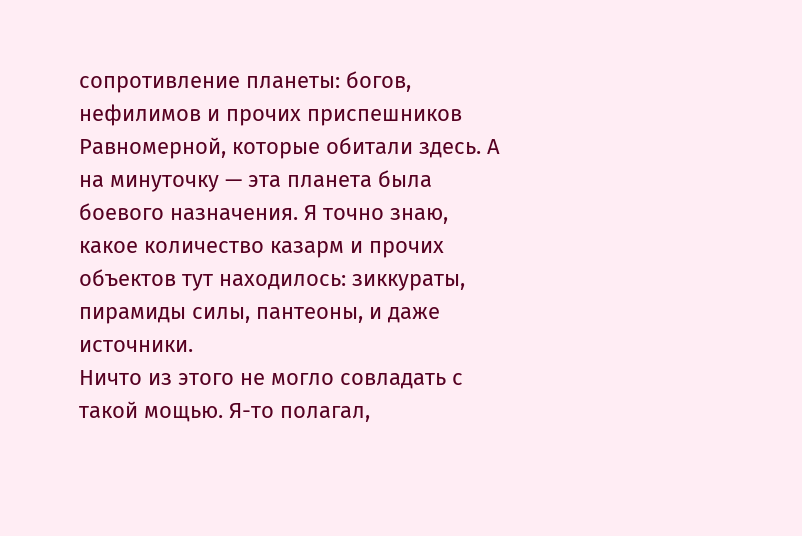сопротивление планеты: богов, нефилимов и прочих приспешников Равномерной, которые обитали здесь. А на минуточку — эта планета была боевого назначения. Я точно знаю, какое количество казарм и прочих объектов тут находилось: зиккураты, пирамиды силы, пантеоны, и даже источники.
Ничто из этого не могло совладать с такой мощью. Я-то полагал,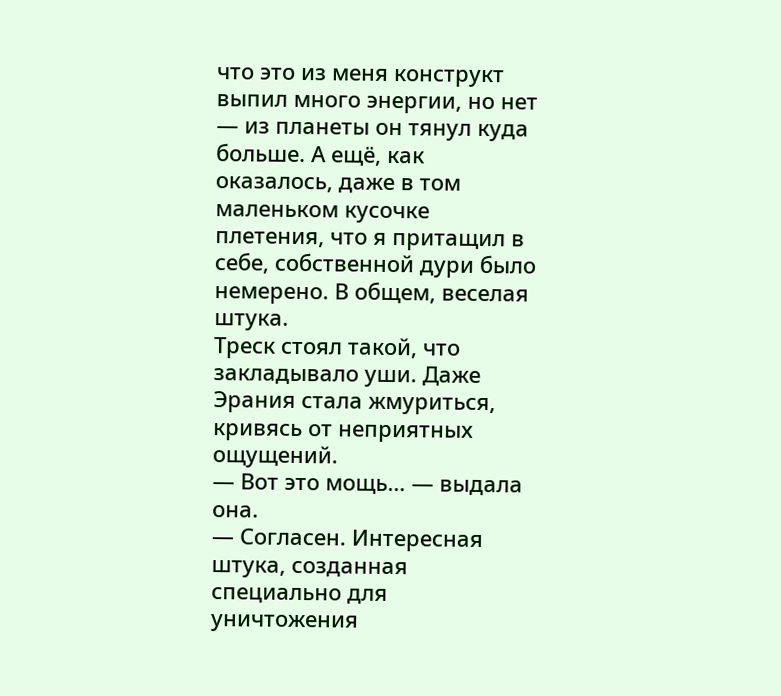что это из меня конструкт выпил много энергии, но нет — из планеты он тянул куда больше. А ещё, как оказалось, даже в том маленьком кусочке плетения, что я притащил в себе, собственной дури было немерено. В общем, веселая штука.
Треск стоял такой, что закладывало уши. Даже Эрания стала жмуриться, кривясь от неприятных ощущений.
— Вот это мощь… — выдала она.
— Согласен. Интересная штука, созданная специально для уничтожения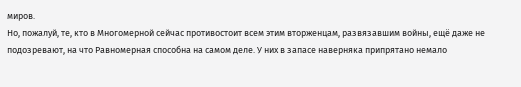миров.
Но, пожалуй, те, кто в Многомерной сейчас противостоит всем этим вторженцам, развязавшим войны, ещё даже не подозревают, на что Равномерная способна на самом деле. У них в запасе наверняка припрятано немало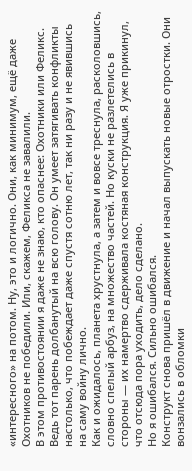«интересного» на потом. Ну, это и логично. Они, как минимум, ещё даже Охотников не победили. Или, скажем, Феликса не завалили.
В этом противостоянии я даже не знаю, кто опаснее: Охотники или Феликс. Ведь тот парень долбанутый на всю голову. Он умеет затягивать конфликты настолько, что побеждает даже спустя сотню лет, так ни разу и не явившись на саму войну лично.
Как и ожидалось, планета хрустнула, а затем и вовсе треснула, расколовшись, словно спелый арбуз, на множество частей. Но куски не разлетелись в стороны — их намертво сдерживала костяная конструкция. Я уже прикинул, что отсюда пора уходить, дело сделано.
Но я ошибался. Сильно ошибался.
Конструкт снова пришёл в движение и начал выпускать новые отростки. Они вонзались в обломки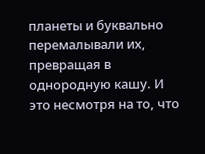планеты и буквально перемалывали их, превращая в однородную кашу. И это несмотря на то, что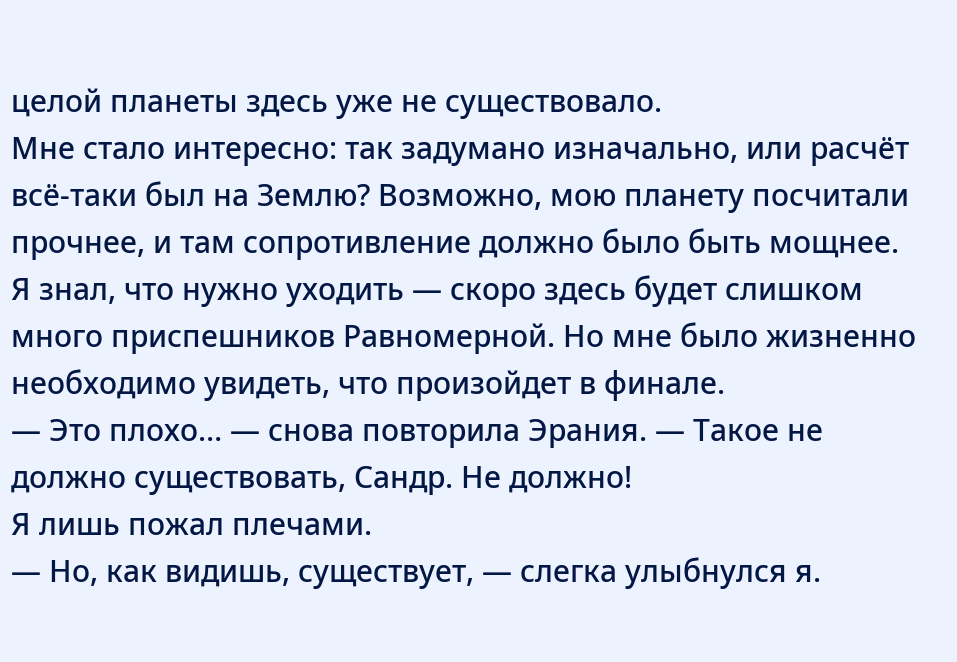целой планеты здесь уже не существовало.
Мне стало интересно: так задумано изначально, или расчёт всё-таки был на Землю? Возможно, мою планету посчитали прочнее, и там сопротивление должно было быть мощнее.
Я знал, что нужно уходить — скоро здесь будет слишком много приспешников Равномерной. Но мне было жизненно необходимо увидеть, что произойдет в финале.
— Это плохо… — снова повторила Эрания. — Такое не должно существовать, Сандр. Не должно!
Я лишь пожал плечами.
— Но, как видишь, существует, — слегка улыбнулся я.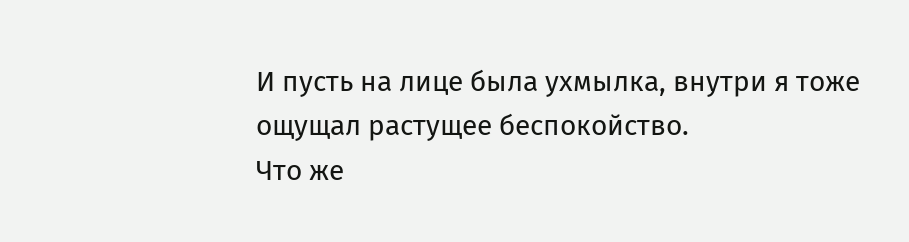И пусть на лице была ухмылка, внутри я тоже ощущал растущее беспокойство.
Что же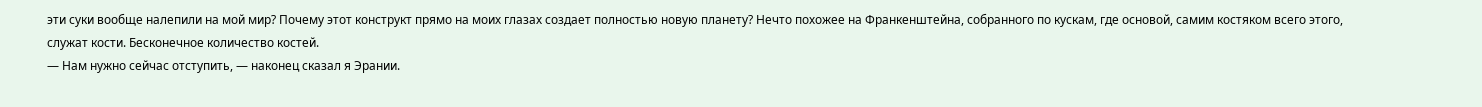эти суки вообще налепили на мой мир? Почему этот конструкт прямо на моих глазах создает полностью новую планету? Нечто похожее на Франкенштейна, собранного по кускам, где основой, самим костяком всего этого, служат кости. Бесконечное количество костей.
— Нам нужно сейчас отступить, — наконец сказал я Эрании.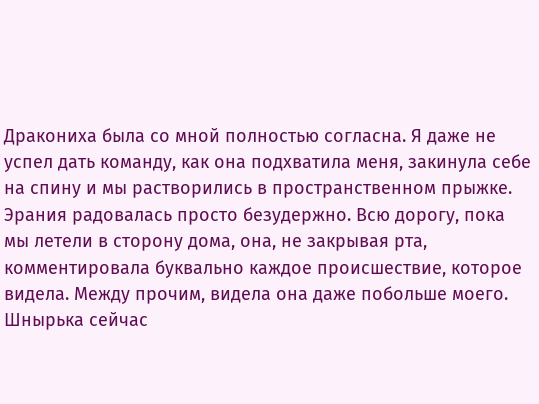Дракониха была со мной полностью согласна. Я даже не успел дать команду, как она подхватила меня, закинула себе на спину и мы растворились в пространственном прыжке.
Эрания радовалась просто безудержно. Всю дорогу, пока мы летели в сторону дома, она, не закрывая рта, комментировала буквально каждое происшествие, которое видела. Между прочим, видела она даже побольше моего.
Шнырька сейчас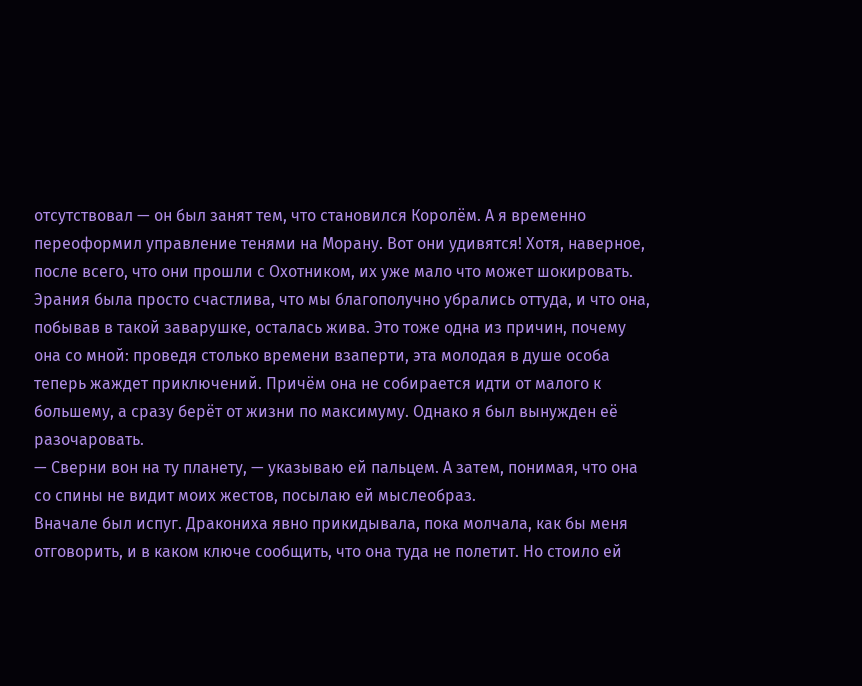отсутствовал — он был занят тем, что становился Королём. А я временно переоформил управление тенями на Морану. Вот они удивятся! Хотя, наверное, после всего, что они прошли с Охотником, их уже мало что может шокировать.
Эрания была просто счастлива, что мы благополучно убрались оттуда, и что она, побывав в такой заварушке, осталась жива. Это тоже одна из причин, почему она со мной: проведя столько времени взаперти, эта молодая в душе особа теперь жаждет приключений. Причём она не собирается идти от малого к большему, а сразу берёт от жизни по максимуму. Однако я был вынужден её разочаровать.
— Сверни вон на ту планету, — указываю ей пальцем. А затем, понимая, что она со спины не видит моих жестов, посылаю ей мыслеобраз.
Вначале был испуг. Дракониха явно прикидывала, пока молчала, как бы меня отговорить, и в каком ключе сообщить, что она туда не полетит. Но стоило ей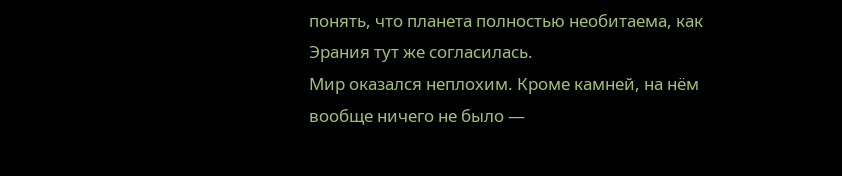понять, что планета полностью необитаема, как Эрания тут же согласилась.
Мир оказался неплохим. Кроме камней, на нём вообще ничего не было —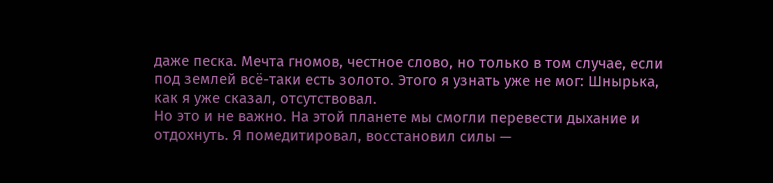даже песка. Мечта гномов, честное слово, но только в том случае, если под землей всё-таки есть золото. Этого я узнать уже не мог: Шнырька, как я уже сказал, отсутствовал.
Но это и не важно. На этой планете мы смогли перевести дыхание и отдохнуть. Я помедитировал, восстановил силы —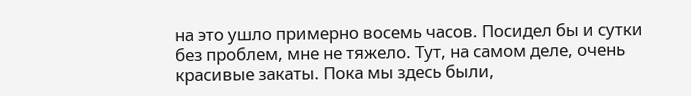на это ушло примерно восемь часов. Посидел бы и сутки без проблем, мне не тяжело. Тут, на самом деле, очень красивые закаты. Пока мы здесь были,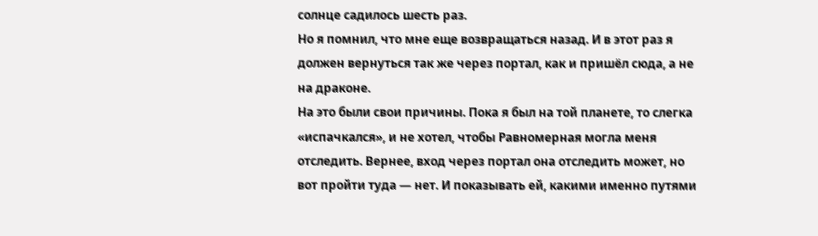солнце садилось шесть раз.
Но я помнил, что мне еще возвращаться назад. И в этот раз я должен вернуться так же через портал, как и пришёл сюда, а не на драконе.
На это были свои причины. Пока я был на той планете, то слегка «испачкался», и не хотел, чтобы Равномерная могла меня отследить. Вернее, вход через портал она отследить может, но вот пройти туда — нет. И показывать ей, какими именно путями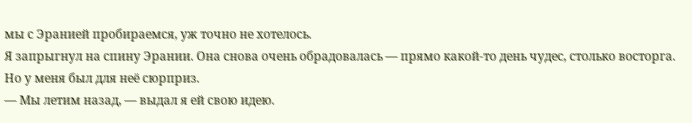мы с Эранией пробираемся, уж точно не хотелось.
Я запрыгнул на спину Эрании. Она снова очень обрадовалась — прямо какой-то день чудес, столько восторга. Но у меня был для неё сюрприз.
— Мы летим назад, — выдал я ей свою идею.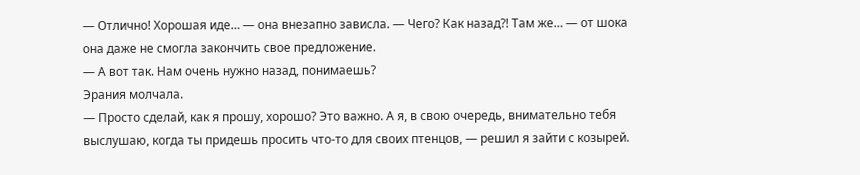— Отлично! Хорошая иде… — она внезапно зависла. — Чего? Как назад⁈ Там же… — от шока она даже не смогла закончить свое предложение.
— А вот так. Нам очень нужно назад, понимаешь?
Эрания молчала.
— Просто сделай, как я прошу, хорошо? Это важно. А я, в свою очередь, внимательно тебя выслушаю, когда ты придешь просить что-то для своих птенцов, — решил я зайти с козырей.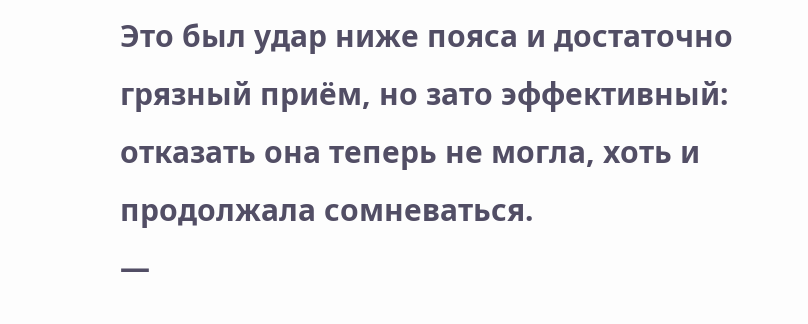Это был удар ниже пояса и достаточно грязный приём, но зато эффективный: отказать она теперь не могла, хоть и продолжала сомневаться.
—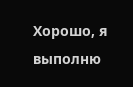Хорошо, я выполню